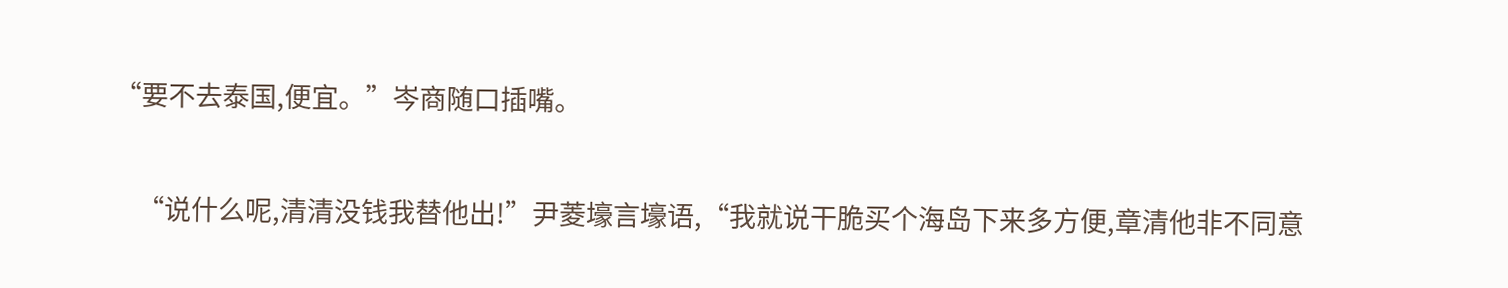“要不去泰国,便宜。”岑商随口插嘴。

    “说什么呢,清清没钱我替他出!”尹菱壕言壕语,“我就说干脆买个海岛下来多方便,章清他非不同意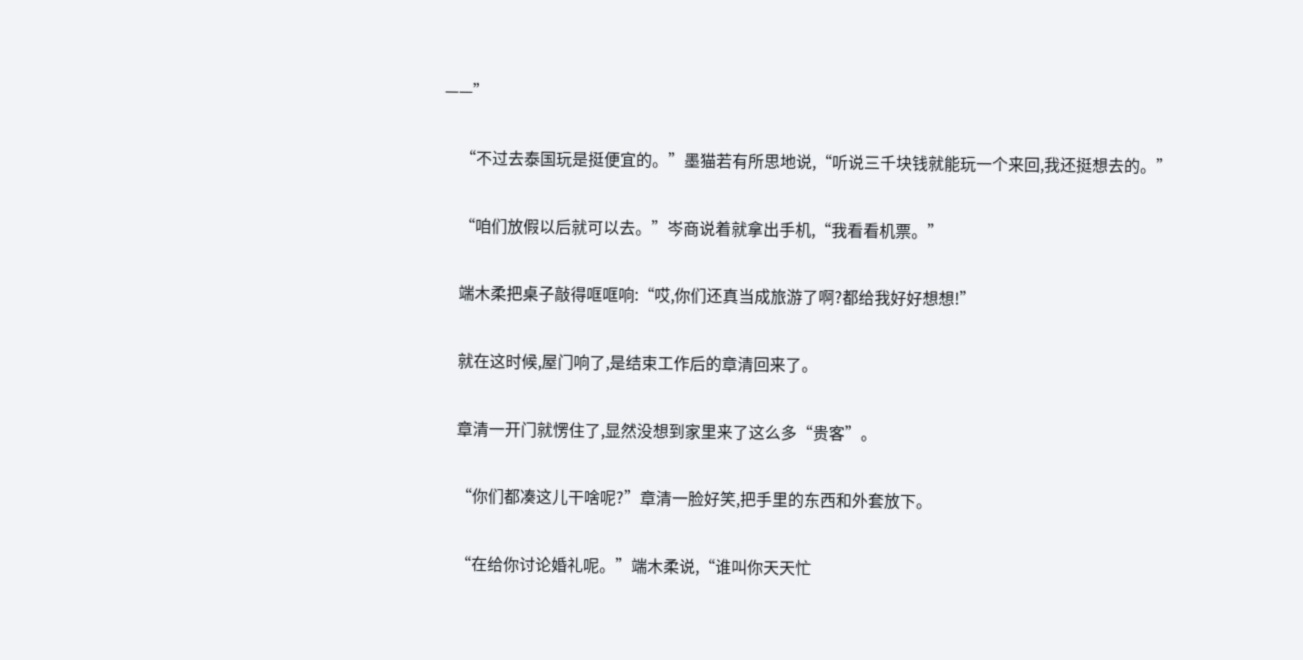——”

    “不过去泰国玩是挺便宜的。”墨猫若有所思地说,“听说三千块钱就能玩一个来回,我还挺想去的。”

    “咱们放假以后就可以去。”岑商说着就拿出手机,“我看看机票。”

    端木柔把桌子敲得哐哐响:“哎,你们还真当成旅游了啊?都给我好好想想!”

    就在这时候,屋门响了,是结束工作后的章清回来了。

    章清一开门就愣住了,显然没想到家里来了这么多“贵客”。

    “你们都凑这儿干啥呢?”章清一脸好笑,把手里的东西和外套放下。

    “在给你讨论婚礼呢。”端木柔说,“谁叫你天天忙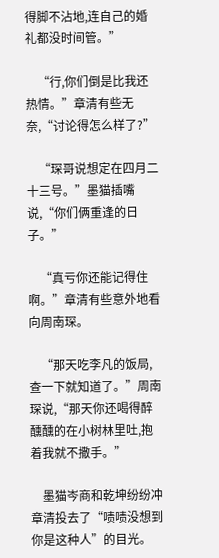得脚不沾地,连自己的婚礼都没时间管。”

    “行,你们倒是比我还热情。”章清有些无奈,“讨论得怎么样了?”

    “琛哥说想定在四月二十三号。”墨猫插嘴说,“你们俩重逢的日子。”

    “真亏你还能记得住啊。”章清有些意外地看向周南琛。

    “那天吃李凡的饭局,查一下就知道了。”周南琛说,“那天你还喝得醉醺醺的在小树林里吐,抱着我就不撒手。”

    墨猫岑商和乾坤纷纷冲章清投去了“啧啧没想到你是这种人”的目光。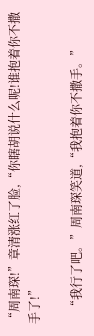“周南琛!”章清涨红了脸,“你瞎胡说什么呢!谁抱着你不撒手了!”

    “我行了吧。”周南琛笑道,“我抱着你不撒手。”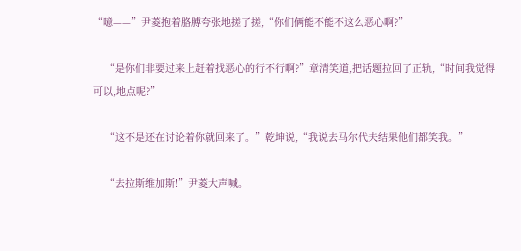“噫——”尹菱抱着胳膊夸张地搓了搓,“你们俩能不能不这么恶心啊?”

    “是你们非要过来上赶着找恶心的行不行啊?”章清笑道,把话题拉回了正轨,“时间我觉得可以,地点呢?”

    “这不是还在讨论着你就回来了。”乾坤说,“我说去马尔代夫结果他们都笑我。”

    “去拉斯维加斯!”尹菱大声喊。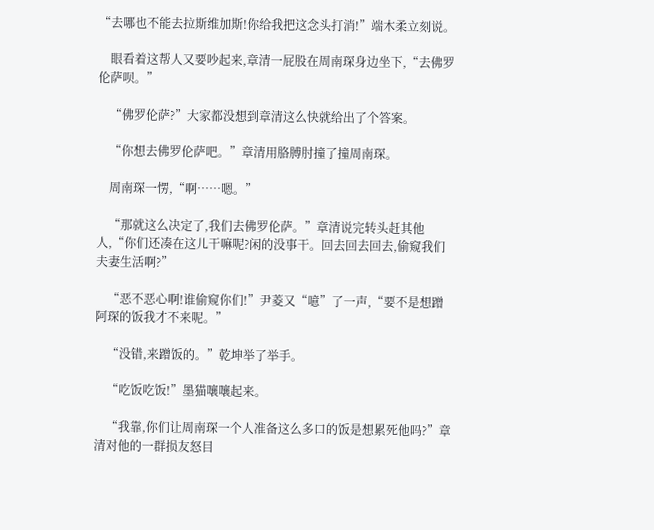“去哪也不能去拉斯维加斯!你给我把这念头打消!”端木柔立刻说。

    眼看着这帮人又要吵起来,章清一屁股在周南琛身边坐下,“去佛罗伦萨呗。”

    “佛罗伦萨?”大家都没想到章清这么快就给出了个答案。

    “你想去佛罗伦萨吧。”章清用胳膊肘撞了撞周南琛。

    周南琛一愣,“啊……嗯。”

    “那就这么决定了,我们去佛罗伦萨。”章清说完转头赶其他人,“你们还凑在这儿干嘛呢?闲的没事干。回去回去回去,偷窥我们夫妻生活啊?”

    “恶不恶心啊!谁偷窥你们!”尹菱又“噫”了一声,“要不是想蹭阿琛的饭我才不来呢。”

    “没错,来蹭饭的。”乾坤举了举手。

    “吃饭吃饭!”墨猫嚷嚷起来。

    “我靠,你们让周南琛一个人准备这么多口的饭是想累死他吗?”章清对他的一群损友怒目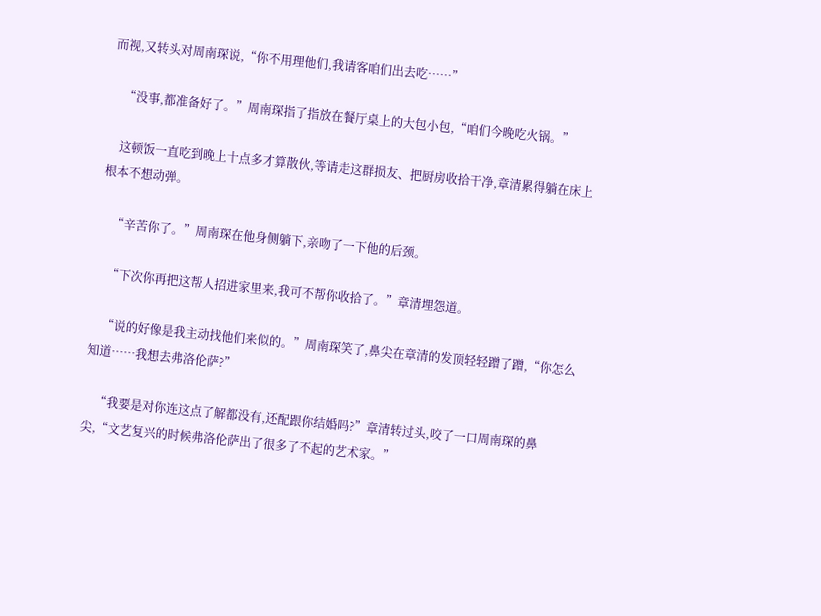而视,又转头对周南琛说,“你不用理他们,我请客咱们出去吃……”

    “没事,都准备好了。”周南琛指了指放在餐厅桌上的大包小包,“咱们今晚吃火锅。”

    这顿饭一直吃到晚上十点多才算散伙,等请走这群损友、把厨房收拾干净,章清累得躺在床上根本不想动弹。

    “辛苦你了。”周南琛在他身侧躺下,亲吻了一下他的后颈。

    “下次你再把这帮人招进家里来,我可不帮你收拾了。”章清埋怨道。

    “说的好像是我主动找他们来似的。”周南琛笑了,鼻尖在章清的发顶轻轻蹭了蹭,“你怎么知道……我想去弗洛伦萨?”

    “我要是对你连这点了解都没有,还配跟你结婚吗?”章清转过头,咬了一口周南琛的鼻尖,“文艺复兴的时候弗洛伦萨出了很多了不起的艺术家。”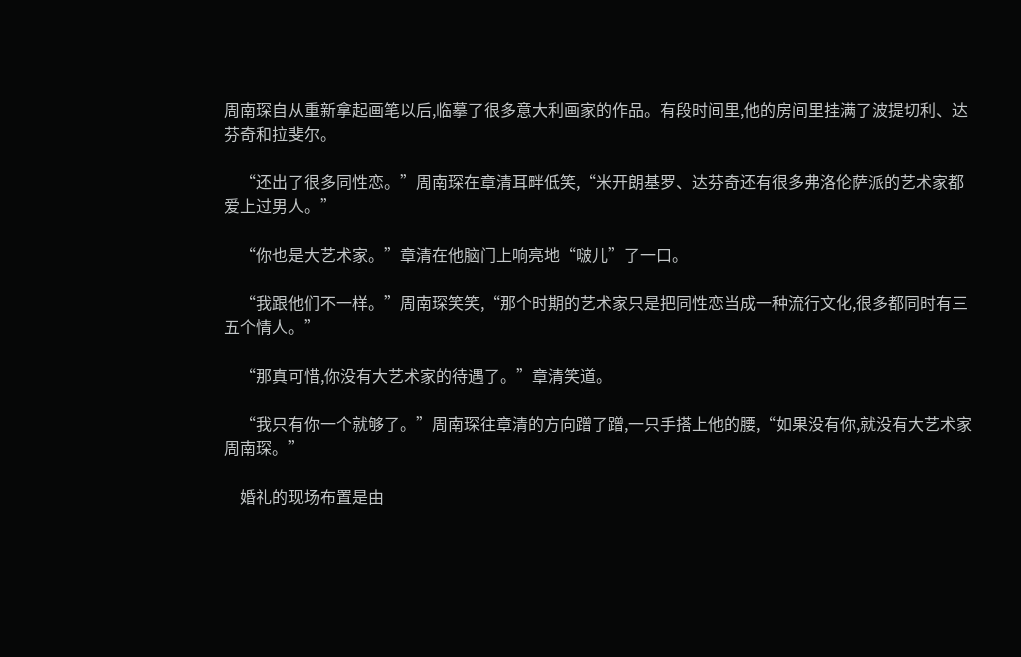周南琛自从重新拿起画笔以后,临摹了很多意大利画家的作品。有段时间里,他的房间里挂满了波提切利、达芬奇和拉斐尔。

    “还出了很多同性恋。”周南琛在章清耳畔低笑,“米开朗基罗、达芬奇还有很多弗洛伦萨派的艺术家都爱上过男人。”

    “你也是大艺术家。”章清在他脑门上响亮地“啵儿”了一口。

    “我跟他们不一样。”周南琛笑笑,“那个时期的艺术家只是把同性恋当成一种流行文化,很多都同时有三五个情人。”

    “那真可惜,你没有大艺术家的待遇了。”章清笑道。

    “我只有你一个就够了。”周南琛往章清的方向蹭了蹭,一只手搭上他的腰,“如果没有你,就没有大艺术家周南琛。”

    婚礼的现场布置是由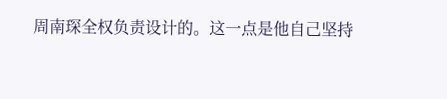周南琛全权负责设计的。这一点是他自己坚持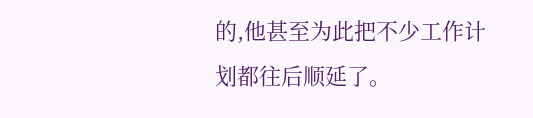的,他甚至为此把不少工作计划都往后顺延了。